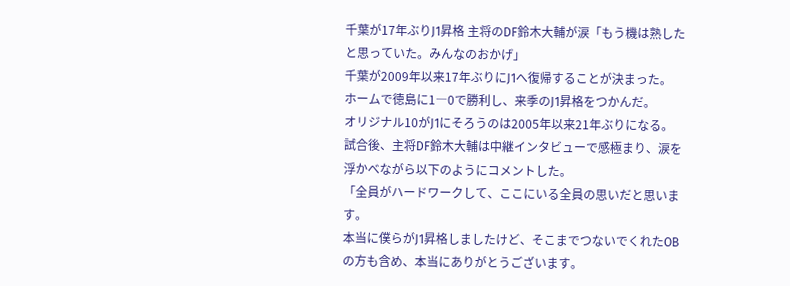千葉が17年ぶりJ1昇格 主将のDF鈴木大輔が涙「もう機は熟したと思っていた。みんなのおかげ」
千葉が2009年以来17年ぶりにJ1へ復帰することが決まった。
ホームで徳島に1―0で勝利し、来季のJ1昇格をつかんだ。
オリジナル10がJ1にそろうのは2005年以来21年ぶりになる。
試合後、主将DF鈴木大輔は中継インタビューで感極まり、涙を浮かべながら以下のようにコメントした。
「全員がハードワークして、ここにいる全員の思いだと思います。
本当に僕らがJ1昇格しましたけど、そこまでつないでくれたOBの方も含め、本当にありがとうございます。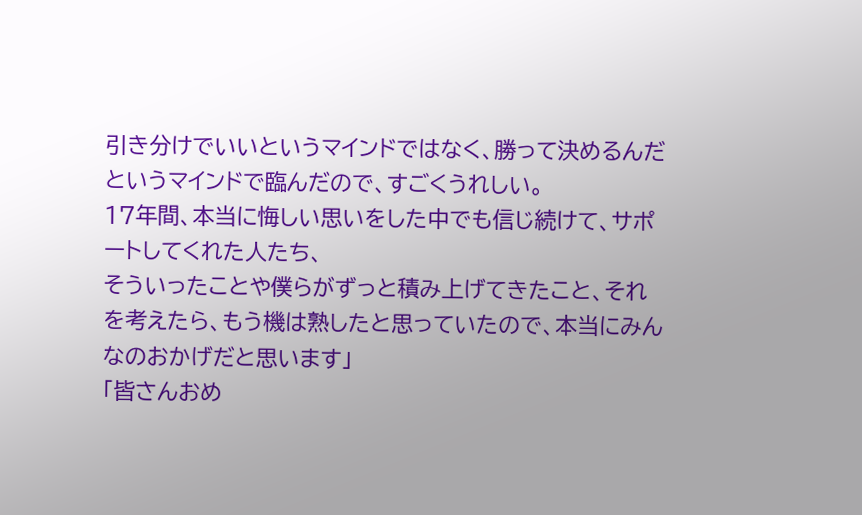引き分けでいいというマインドではなく、勝って決めるんだというマインドで臨んだので、すごくうれしい。
17年間、本当に悔しい思いをした中でも信じ続けて、サポートしてくれた人たち、
そういったことや僕らがずっと積み上げてきたこと、それを考えたら、もう機は熟したと思っていたので、本当にみんなのおかげだと思います」
「皆さんおめ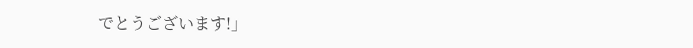でとうございます!」